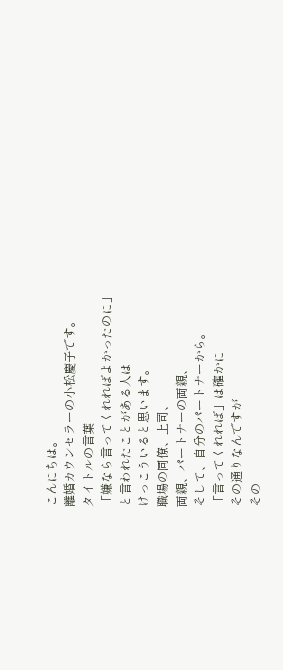こんにちは。
離婚カウンセラーの小松慶子です。
タイトルの言葉
「嫌なら言ってくれればよかったのに」
と言われたことがある人は
けっこういると思います。
職場の同僚、上司、
両親、パートナーの両親、
そして、自分のパートナーから。
「言ってくれれば」は確かに
その通りなんですが
その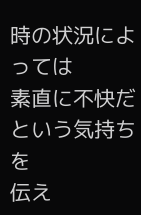時の状況によっては
素直に不快だという気持ちを
伝え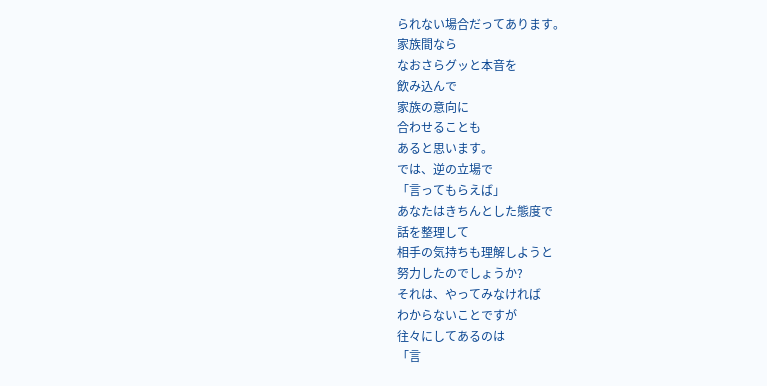られない場合だってあります。
家族間なら
なおさらグッと本音を
飲み込んで
家族の意向に
合わせることも
あると思います。
では、逆の立場で
「言ってもらえば」
あなたはきちんとした態度で
話を整理して
相手の気持ちも理解しようと
努力したのでしょうか?
それは、やってみなければ
わからないことですが
往々にしてあるのは
「言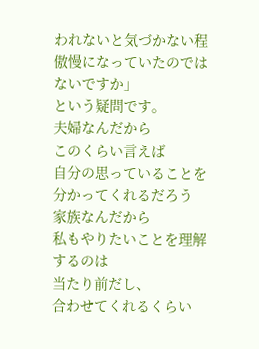われないと気づかない程
傲慢になっていたのでは
ないですか」
という疑問です。
夫婦なんだから
このくらい言えば
自分の思っていることを
分かってくれるだろう
家族なんだから
私もやりたいことを理解するのは
当たり前だし、
合わせてくれるくらい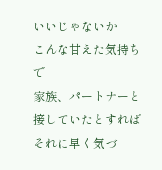いいじゃないか
こんな甘えた気持ちで
家族、パートナーと接していたとすれば
それに早く気づ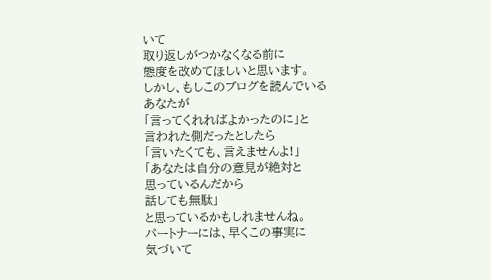いて
取り返しがつかなくなる前に
態度を改めてほしいと思います。
しかし、もしこのブログを読んでいる
あなたが
「言ってくれればよかったのに」と
言われた側だったとしたら
「言いたくても、言えませんよ!」
「あなたは自分の意見が絶対と
思っているんだから
話しても無駄」
と思っているかもしれませんね。
パートナーには、早くこの事実に
気づいて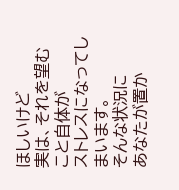ほしいけど
実は、それを望むこと自体が
ストレスになってしまいます。
そんな状況に
あなたが置か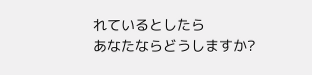れているとしたら
あなたならどうしますか?